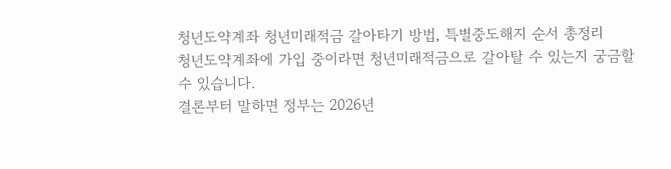청년도약계좌 청년미래적금 갈아타기 방법, 특별중도해지 순서 총정리
청년도약계좌에 가입 중이라면 청년미래적금으로 갈아탈 수 있는지 궁금할 수 있습니다.
결론부터 말하면 정부는 2026년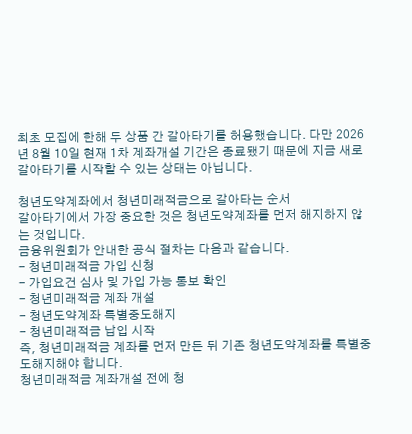최초 모집에 한해 두 상품 간 갈아타기를 허용했습니다. 다만 2026년 8월 10일 현재 1차 계좌개설 기간은 종료됐기 때문에 지금 새로 갈아타기를 시작할 수 있는 상태는 아닙니다.

청년도약계좌에서 청년미래적금으로 갈아타는 순서
갈아타기에서 가장 중요한 것은 청년도약계좌를 먼저 해지하지 않는 것입니다.
금융위원회가 안내한 공식 절차는 다음과 같습니다.
- 청년미래적금 가입 신청
- 가입요건 심사 및 가입 가능 통보 확인
- 청년미래적금 계좌 개설
- 청년도약계좌 특별중도해지
- 청년미래적금 납입 시작
즉, 청년미래적금 계좌를 먼저 만든 뒤 기존 청년도약계좌를 특별중도해지해야 합니다.
청년미래적금 계좌개설 전에 청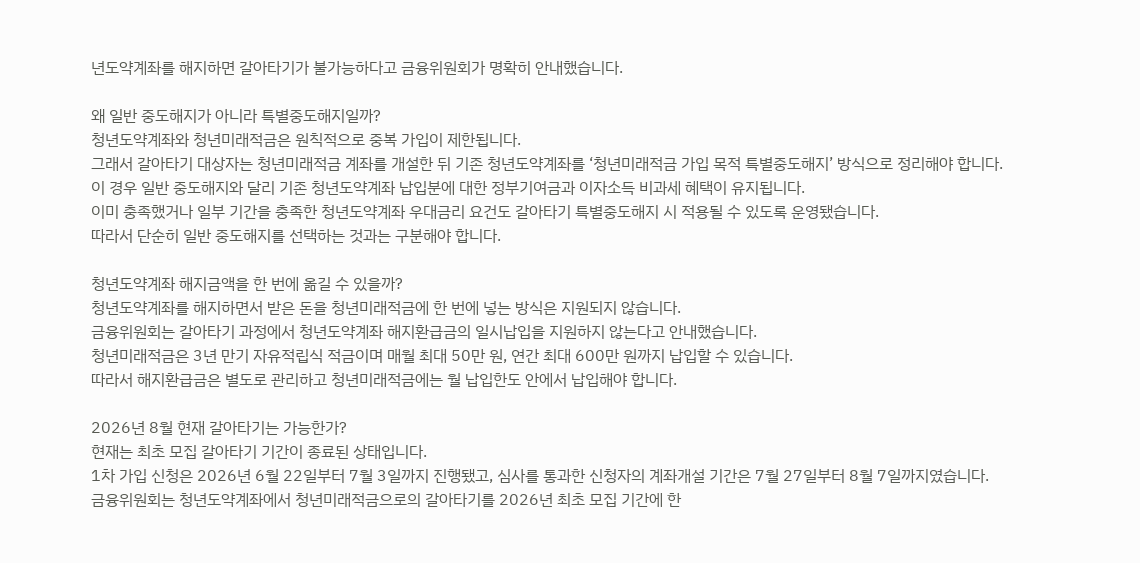년도약계좌를 해지하면 갈아타기가 불가능하다고 금융위원회가 명확히 안내했습니다.

왜 일반 중도해지가 아니라 특별중도해지일까?
청년도약계좌와 청년미래적금은 원칙적으로 중복 가입이 제한됩니다.
그래서 갈아타기 대상자는 청년미래적금 계좌를 개설한 뒤 기존 청년도약계좌를 ‘청년미래적금 가입 목적 특별중도해지’ 방식으로 정리해야 합니다.
이 경우 일반 중도해지와 달리 기존 청년도약계좌 납입분에 대한 정부기여금과 이자소득 비과세 혜택이 유지됩니다.
이미 충족했거나 일부 기간을 충족한 청년도약계좌 우대금리 요건도 갈아타기 특별중도해지 시 적용될 수 있도록 운영됐습니다.
따라서 단순히 일반 중도해지를 선택하는 것과는 구분해야 합니다.

청년도약계좌 해지금액을 한 번에 옮길 수 있을까?
청년도약계좌를 해지하면서 받은 돈을 청년미래적금에 한 번에 넣는 방식은 지원되지 않습니다.
금융위원회는 갈아타기 과정에서 청년도약계좌 해지환급금의 일시납입을 지원하지 않는다고 안내했습니다.
청년미래적금은 3년 만기 자유적립식 적금이며 매월 최대 50만 원, 연간 최대 600만 원까지 납입할 수 있습니다.
따라서 해지환급금은 별도로 관리하고 청년미래적금에는 월 납입한도 안에서 납입해야 합니다.

2026년 8월 현재 갈아타기는 가능한가?
현재는 최초 모집 갈아타기 기간이 종료된 상태입니다.
1차 가입 신청은 2026년 6월 22일부터 7월 3일까지 진행됐고, 심사를 통과한 신청자의 계좌개설 기간은 7월 27일부터 8월 7일까지였습니다.
금융위원회는 청년도약계좌에서 청년미래적금으로의 갈아타기를 2026년 최초 모집 기간에 한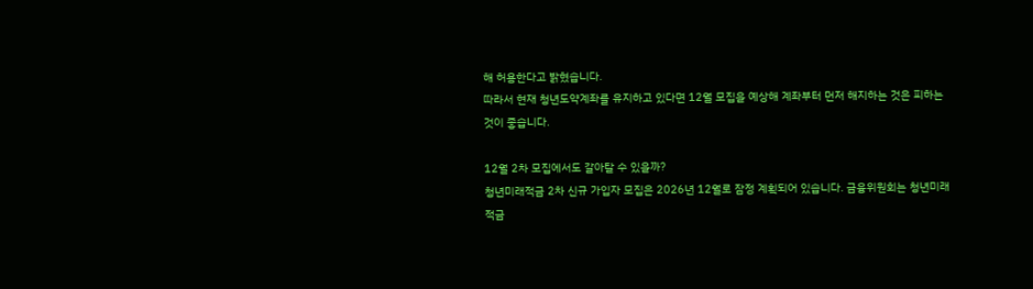해 허용한다고 밝혔습니다.
따라서 현재 청년도약계좌를 유지하고 있다면 12월 모집을 예상해 계좌부터 먼저 해지하는 것은 피하는 것이 좋습니다.

12월 2차 모집에서도 갈아탈 수 있을까?
청년미래적금 2차 신규 가입자 모집은 2026년 12월로 잠정 계획되어 있습니다. 금융위원회는 청년미래적금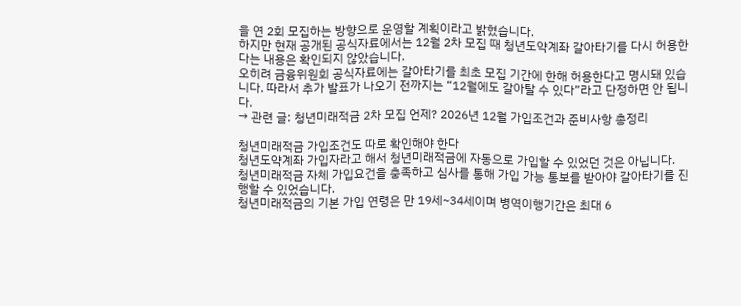을 연 2회 모집하는 방향으로 운영할 계획이라고 밝혔습니다.
하지만 현재 공개된 공식자료에서는 12월 2차 모집 때 청년도약계좌 갈아타기를 다시 허용한다는 내용은 확인되지 않았습니다.
오히려 금융위원회 공식자료에는 갈아타기를 최초 모집 기간에 한해 허용한다고 명시돼 있습니다. 따라서 추가 발표가 나오기 전까지는 “12월에도 갈아탈 수 있다”라고 단정하면 안 됩니다.
→ 관련 글: 청년미래적금 2차 모집 언제? 2026년 12월 가입조건과 준비사항 총정리

청년미래적금 가입조건도 따로 확인해야 한다
청년도약계좌 가입자라고 해서 청년미래적금에 자동으로 가입할 수 있었던 것은 아닙니다.
청년미래적금 자체 가입요건을 충족하고 심사를 통해 가입 가능 통보를 받아야 갈아타기를 진행할 수 있었습니다.
청년미래적금의 기본 가입 연령은 만 19세~34세이며 병역이행기간은 최대 6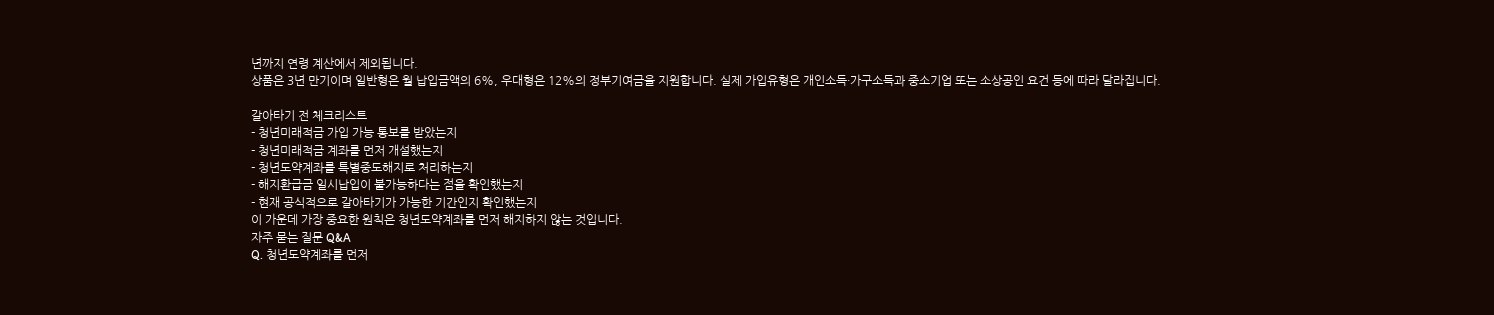년까지 연령 계산에서 제외됩니다.
상품은 3년 만기이며 일반형은 월 납입금액의 6%, 우대형은 12%의 정부기여금을 지원합니다. 실제 가입유형은 개인소득·가구소득과 중소기업 또는 소상공인 요건 등에 따라 달라집니다.

갈아타기 전 체크리스트
- 청년미래적금 가입 가능 통보를 받았는지
- 청년미래적금 계좌를 먼저 개설했는지
- 청년도약계좌를 특별중도해지로 처리하는지
- 해지환급금 일시납입이 불가능하다는 점을 확인했는지
- 현재 공식적으로 갈아타기가 가능한 기간인지 확인했는지
이 가운데 가장 중요한 원칙은 청년도약계좌를 먼저 해지하지 않는 것입니다.
자주 묻는 질문 Q&A
Q. 청년도약계좌를 먼저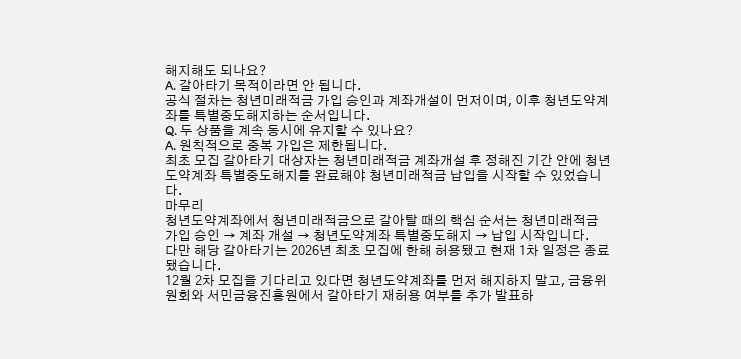해지해도 되나요?
A. 갈아타기 목적이라면 안 됩니다.
공식 절차는 청년미래적금 가입 승인과 계좌개설이 먼저이며, 이후 청년도약계좌를 특별중도해지하는 순서입니다.
Q. 두 상품을 계속 동시에 유지할 수 있나요?
A. 원칙적으로 중복 가입은 제한됩니다.
최초 모집 갈아타기 대상자는 청년미래적금 계좌개설 후 정해진 기간 안에 청년도약계좌 특별중도해지를 완료해야 청년미래적금 납입을 시작할 수 있었습니다.
마무리
청년도약계좌에서 청년미래적금으로 갈아탈 때의 핵심 순서는 청년미래적금 가입 승인 → 계좌 개설 → 청년도약계좌 특별중도해지 → 납입 시작입니다.
다만 해당 갈아타기는 2026년 최초 모집에 한해 허용됐고 현재 1차 일정은 종료됐습니다.
12월 2차 모집을 기다리고 있다면 청년도약계좌를 먼저 해지하지 말고, 금융위원회와 서민금융진흥원에서 갈아타기 재허용 여부를 추가 발표하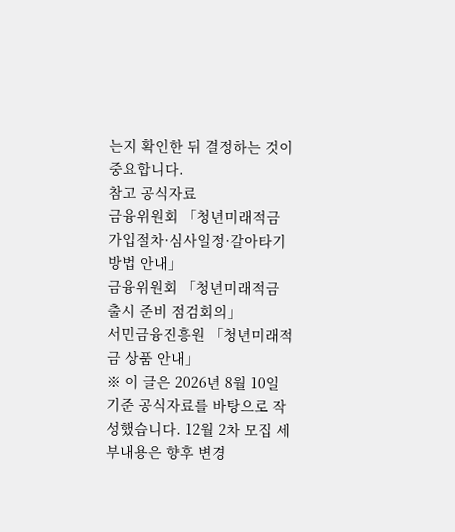는지 확인한 뒤 결정하는 것이 중요합니다.
참고 공식자료
금융위원회 「청년미래적금 가입절차·심사일정·갈아타기 방법 안내」
금융위원회 「청년미래적금 출시 준비 점검회의」
서민금융진흥원 「청년미래적금 상품 안내」
※ 이 글은 2026년 8월 10일 기준 공식자료를 바탕으로 작성했습니다. 12월 2차 모집 세부내용은 향후 변경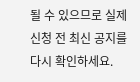될 수 있으므로 실제 신청 전 최신 공지를 다시 확인하세요.